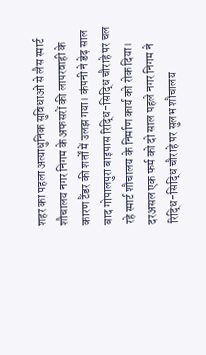शहर का पहला अत्याधुनिक सुविधाओं से लैस स्मार्ट शौचालय नगर निगम के अफसरों की लापरवाही के कारण टैंडर की शर्तों में उलझ गया। कंपनी ने डेढ़ साल बाद गोपालपुरा बाइपास रिद्धि-सिद्धि चौराहे पर चल रहे स्मार्ट शौचालय के निर्माण कार्य को रोक दिया।
दरअसल एक फर्म को दो साल पहले नगर निगम ने रिद्धि-सिद्धि चौराहे पर सुलभ शौचालय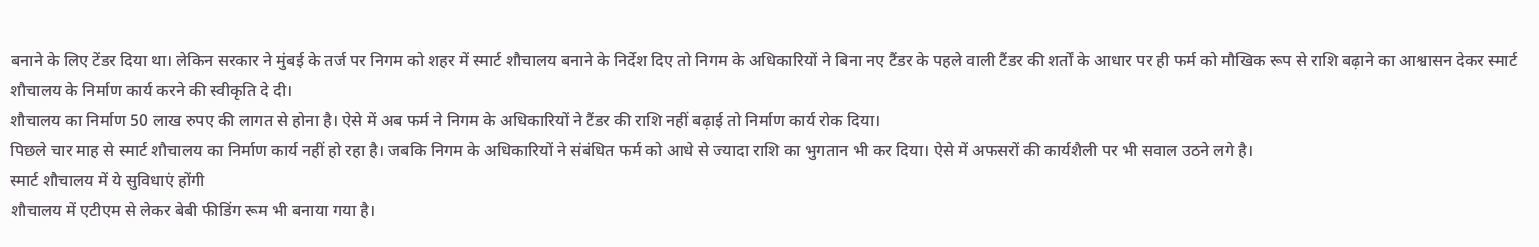बनाने के लिए टेंडर दिया था। लेकिन सरकार ने मुंबई के तर्ज पर निगम को शहर में स्मार्ट शौचालय बनाने के निर्देश दिए तो निगम के अधिकारियों ने बिना नए टैंडर के पहले वाली टैंडर की शर्तों के आधार पर ही फर्म को मौखिक रूप से राशि बढ़ाने का आश्वासन देकर स्मार्ट शौचालय के निर्माण कार्य करने की स्वीकृति दे दी।
शौचालय का निर्माण 50 लाख रुपए की लागत से होना है। ऐसे में अब फर्म ने निगम के अधिकारियों ने टैंडर की राशि नहीं बढ़ाई तो निर्माण कार्य रोक दिया।
पिछले चार माह से स्मार्ट शौचालय का निर्माण कार्य नहीं हो रहा है। जबकि निगम के अधिकारियों ने संबंधित फर्म को आधे से ज्यादा राशि का भुगतान भी कर दिया। ऐसे में अफसरों की कार्यशैली पर भी सवाल उठने लगे है।
स्मार्ट शौचालय में ये सुविधाएं होंगी
शौचालय में एटीएम से लेकर बेबी फीडिंग रूम भी बनाया गया है।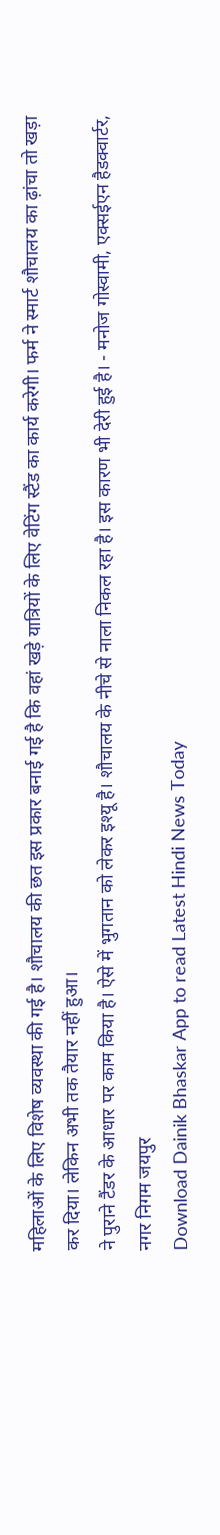महिलाओं के लिए विशेष व्यवस्था की गई है। शौचालय की छत इस प्रकार बनाई गई है कि वहां खड़े यात्रियों के लिए वेटिंग स्टैंड का कार्य करेगी। फर्म ने स्मार्ट शौचालय का ढ़ांचा तो खड़ा कर दिया। लेकिन अभी तक तैयार नहीं हुआ।
ने पुराने टैंडर के आधार पर काम किया है। ऐसे में भुगतान को लेकर इश्यू है। शौचालय के नीचे से नाला निकल रहा है। इस कारण भी देरी हुई है। - मनोज गोस्वामी, एक्सईएन हैडक्वार्टर, नगर निगम जयपुर
Download Dainik Bhaskar App to read Latest Hindi News Today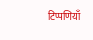टिप्पणियाँ